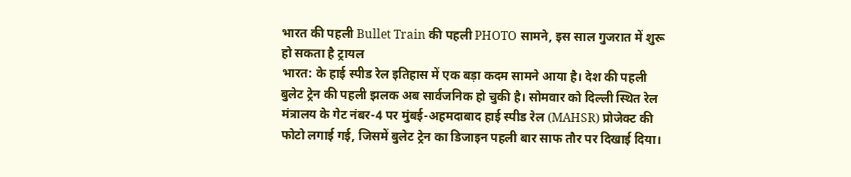भारत की पहली Bullet Train की पहली PHOTO सामने, इस साल गुजरात में शुरू हो सकता है ट्रायल
भारत: के हाई स्पीड रेल इतिहास में एक बड़ा कदम सामने आया है। देश की पहली बुलेट ट्रेन की पहली झलक अब सार्वजनिक हो चुकी है। सोमवार को दिल्ली स्थित रेल मंत्रालय के गेट नंबर-4 पर मुंबई-अहमदाबाद हाई स्पीड रेल (MAHSR) प्रोजेक्ट की फोटो लगाई गई, जिसमें बुलेट ट्रेन का डिजाइन पहली बार साफ तौर पर दिखाई दिया।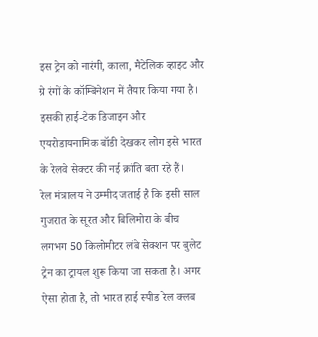इस ट्रेन को नारंगी, काला, मैटेलिक व्हाइट और ग्रे रंगों के कॉम्बिनेशन में तैयार किया गया है। इसकी हाई-टेक डिजाइन और एयरोडायनामिक बॉडी देखकर लोग इसे भारत के रेलवे सेक्टर की नई क्रांति बता रहे हैं।
रेल मंत्रालय ने उम्मीद जताई है कि इसी साल गुजरात के सूरत और बिलिमोरा के बीच लगभग 50 किलोमीटर लंबे सेक्शन पर बुलेट ट्रेन का ट्रायल शुरू किया जा सकता है। अगर ऐसा होता है, तो भारत हाई स्पीड रेल क्लब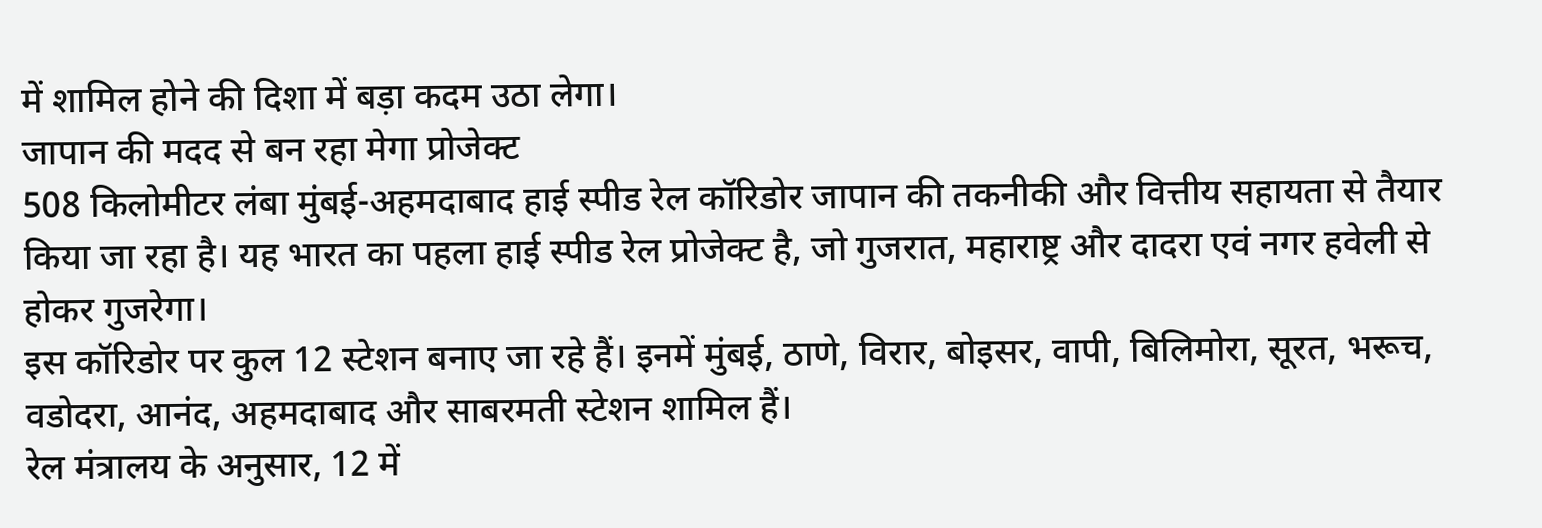में शामिल होने की दिशा में बड़ा कदम उठा लेगा।
जापान की मदद से बन रहा मेगा प्रोजेक्ट
508 किलोमीटर लंबा मुंबई-अहमदाबाद हाई स्पीड रेल कॉरिडोर जापान की तकनीकी और वित्तीय सहायता से तैयार किया जा रहा है। यह भारत का पहला हाई स्पीड रेल प्रोजेक्ट है, जो गुजरात, महाराष्ट्र और दादरा एवं नगर हवेली से होकर गुजरेगा।
इस कॉरिडोर पर कुल 12 स्टेशन बनाए जा रहे हैं। इनमें मुंबई, ठाणे, विरार, बोइसर, वापी, बिलिमोरा, सूरत, भरूच, वडोदरा, आनंद, अहमदाबाद और साबरमती स्टेशन शामिल हैं।
रेल मंत्रालय के अनुसार, 12 में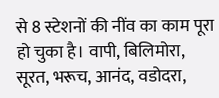से 8 स्टेशनों की नींव का काम पूरा हो चुका है। वापी, बिलिमोरा, सूरत, भरूच, आनंद, वडोदरा,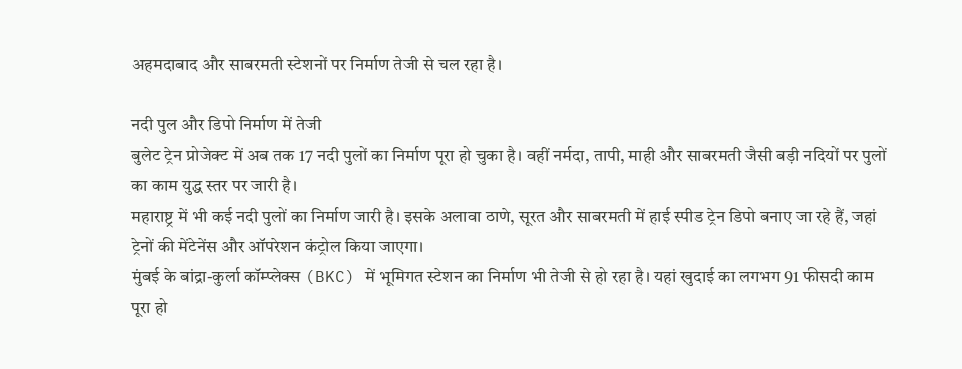अहमदाबाद और साबरमती स्टेशनों पर निर्माण तेजी से चल रहा है।

नदी पुल और डिपो निर्माण में तेजी
बुलेट ट्रेन प्रोजेक्ट में अब तक 17 नदी पुलों का निर्माण पूरा हो चुका है। वहीं नर्मदा, तापी, माही और साबरमती जैसी बड़ी नदियों पर पुलों का काम युद्ध स्तर पर जारी है।
महाराष्ट्र में भी कई नदी पुलों का निर्माण जारी है। इसके अलावा ठाणे, सूरत और साबरमती में हाई स्पीड ट्रेन डिपो बनाए जा रहे हैं, जहां ट्रेनों की मेंटेनेंस और ऑपरेशन कंट्रोल किया जाएगा।
मुंबई के बांद्रा-कुर्ला कॉम्प्लेक्स (BKC) में भूमिगत स्टेशन का निर्माण भी तेजी से हो रहा है। यहां खुदाई का लगभग 91 फीसदी काम पूरा हो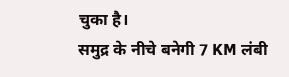चुका है।
समुद्र के नीचे बनेगी 7 KM लंबी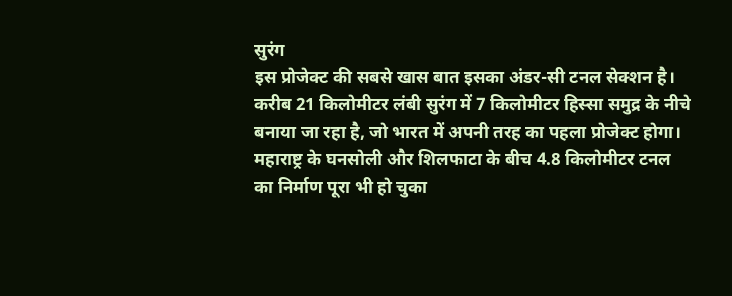सुरंग
इस प्रोजेक्ट की सबसे खास बात इसका अंडर-सी टनल सेक्शन है। करीब 21 किलोमीटर लंबी सुरंग में 7 किलोमीटर हिस्सा समुद्र के नीचे बनाया जा रहा है, जो भारत में अपनी तरह का पहला प्रोजेक्ट होगा।
महाराष्ट्र के घनसोली और शिलफाटा के बीच 4.8 किलोमीटर टनल का निर्माण पूरा भी हो चुका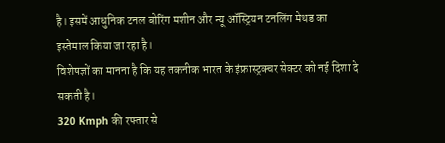है। इसमें आधुनिक टनल बोरिंग मशीन और न्यू ऑस्ट्रियन टनलिंग मेथड का इस्तेमाल किया जा रहा है।
विशेषज्ञों का मानना है कि यह तकनीक भारत के इंफ्रास्ट्रक्चर सेक्टर को नई दिशा दे सकती है।
320 Kmph की रफ्तार से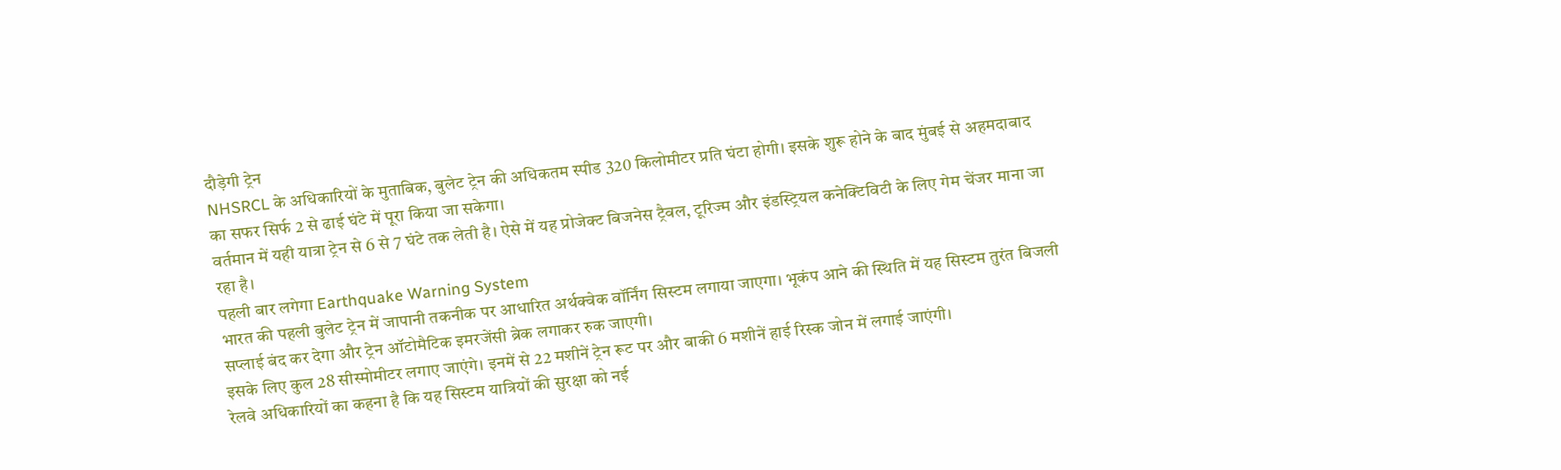दौड़ेगी ट्रेन
NHSRCL के अधिकारियों के मुताबिक, बुलेट ट्रेन की अधिकतम स्पीड 320 किलोमीटर प्रति घंटा होगी। इसके शुरू होने के बाद मुंबई से अहमदाबाद का सफर सिर्फ 2 से ढाई घंटे में पूरा किया जा सकेगा।
वर्तमान में यही यात्रा ट्रेन से 6 से 7 घंटे तक लेती है। ऐसे में यह प्रोजेक्ट बिजनेस ट्रैवल, टूरिज्म और इंडस्ट्रियल कनेक्टिविटी के लिए गेम चेंजर माना जा रहा है।
पहली बार लगेगा Earthquake Warning System
भारत की पहली बुलेट ट्रेन में जापानी तकनीक पर आधारित अर्थक्वेक वॉर्निंग सिस्टम लगाया जाएगा। भूकंप आने की स्थिति में यह सिस्टम तुरंत बिजली सप्लाई बंद कर देगा और ट्रेन ऑटोमैटिक इमरजेंसी ब्रेक लगाकर रुक जाएगी।
इसके लिए कुल 28 सीस्मोमीटर लगाए जाएंगे। इनमें से 22 मशीनें ट्रेन रूट पर और बाकी 6 मशीनें हाई रिस्क जोन में लगाई जाएंगी।
रेलवे अधिकारियों का कहना है कि यह सिस्टम यात्रियों की सुरक्षा को नई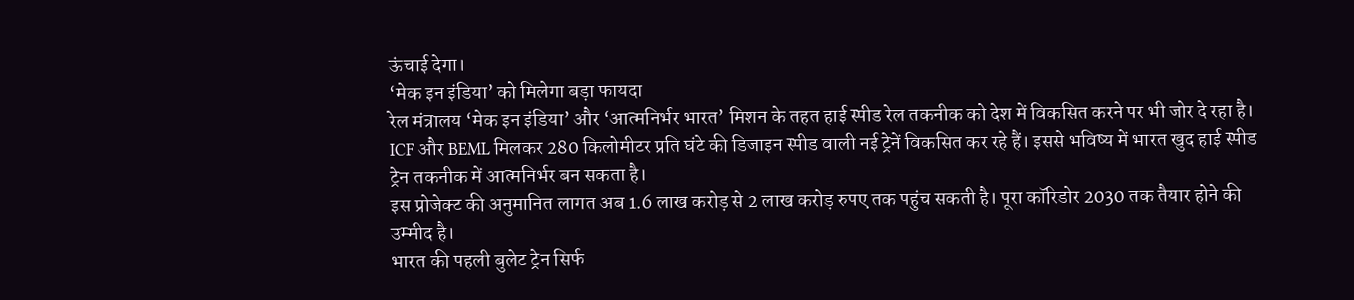ऊंचाई देगा।
‘मेक इन इंडिया’ को मिलेगा बड़ा फायदा
रेल मंत्रालय ‘मेक इन इंडिया’ और ‘आत्मनिर्भर भारत’ मिशन के तहत हाई स्पीड रेल तकनीक को देश में विकसित करने पर भी जोर दे रहा है।
ICF और BEML मिलकर 280 किलोमीटर प्रति घंटे की डिजाइन स्पीड वाली नई ट्रेनें विकसित कर रहे हैं। इससे भविष्य में भारत खुद हाई स्पीड ट्रेन तकनीक में आत्मनिर्भर बन सकता है।
इस प्रोजेक्ट की अनुमानित लागत अब 1.6 लाख करोड़ से 2 लाख करोड़ रुपए तक पहुंच सकती है। पूरा कॉरिडोर 2030 तक तैयार होने की उम्मीद है।
भारत की पहली बुलेट ट्रेन सिर्फ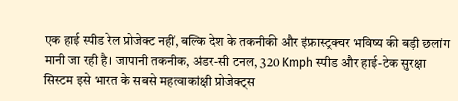एक हाई स्पीड रेल प्रोजेक्ट नहीं, बल्कि देश के तकनीकी और इंफ्रास्ट्रक्चर भविष्य की बड़ी छलांग मानी जा रही है। जापानी तकनीक, अंडर-सी टनल, 320 Kmph स्पीड और हाई-टेक सुरक्षा सिस्टम इसे भारत के सबसे महत्वाकांक्षी प्रोजेक्ट्स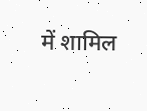में शामिल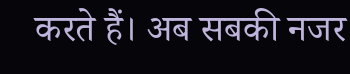करते हैं। अब सबकी नजर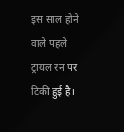इस साल होने वाले पहले ट्रायल रन पर टिकी हुई है।